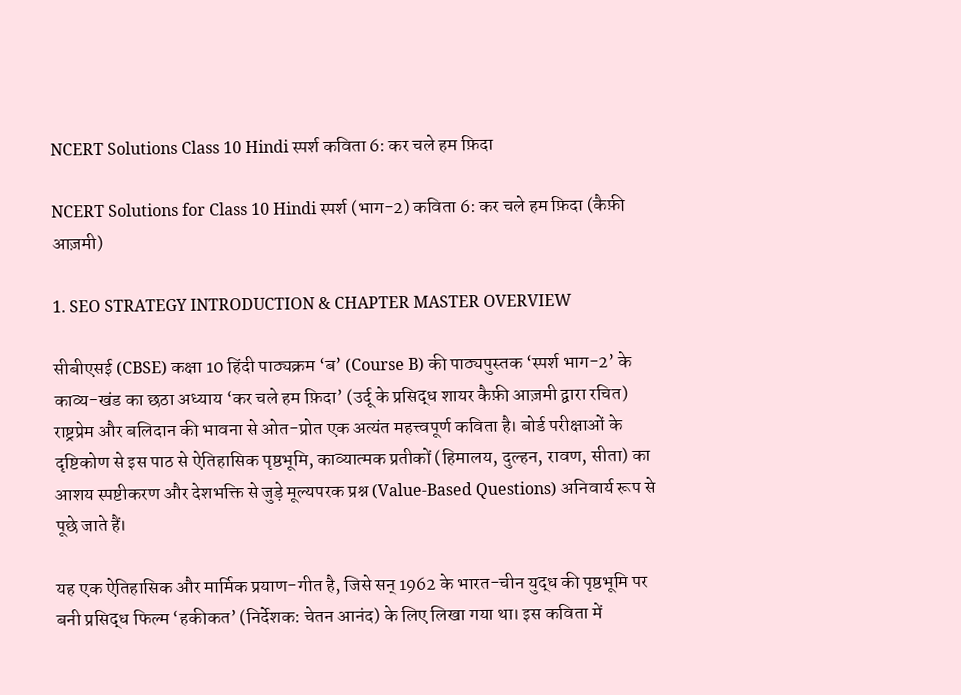NCERT Solutions Class 10 Hindi स्पर्श कविता 6: कर चले हम फ़िदा

NCERT Solutions for Class 10 Hindi स्पर्श (भाग-2) कविता 6: कर चले हम फ़िदा (कैफ़ी आज़मी)

1. SEO STRATEGY INTRODUCTION & CHAPTER MASTER OVERVIEW

सीबीएसई (CBSE) कक्षा 10 हिंदी पाठ्यक्रम ‘ब’ (Course B) की पाठ्यपुस्तक ‘स्पर्श भाग-2’ के काव्य-खंड का छठा अध्याय ‘कर चले हम फ़िदा’ (उर्दू के प्रसिद्ध शायर कैफ़ी आज़मी द्वारा रचित) राष्ट्रप्रेम और बलिदान की भावना से ओत-प्रोत एक अत्यंत महत्त्वपूर्ण कविता है। बोर्ड परीक्षाओं के दृष्टिकोण से इस पाठ से ऐतिहासिक पृष्ठभूमि, काव्यात्मक प्रतीकों (हिमालय, दुल्हन, रावण, सीता) का आशय स्पष्टीकरण और देशभक्ति से जुड़े मूल्यपरक प्रश्न (Value-Based Questions) अनिवार्य रूप से पूछे जाते हैं।

यह एक ऐतिहासिक और मार्मिक प्रयाण-गीत है, जिसे सन् 1962 के भारत-चीन युद्ध की पृष्ठभूमि पर बनी प्रसिद्ध फिल्म ‘हकीकत’ (निर्देशक: चेतन आनंद) के लिए लिखा गया था। इस कविता में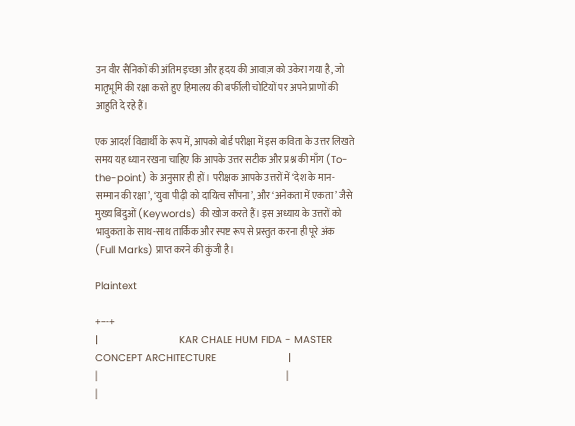उन वीर सैनिकों की अंतिम इच्छा और हृदय की आवाज़ को उकेरा गया है, जो मातृभूमि की रक्षा करते हुए हिमालय की बर्फीली चोटियों पर अपने प्राणों की आहुति दे रहे हैं।

एक आदर्श विद्यार्थी के रूप में, आपको बोर्ड परीक्षा में इस कविता के उत्तर लिखते समय यह ध्यान रखना चाहिए कि आपके उत्तर सटीक और प्रश्न की माँग (To-the-point) के अनुसार ही हों। परीक्षक आपके उत्तरों में ‘देश के मान-सम्मान की रक्षा’, ‘युवा पीढ़ी को दायित्व सौंपना’, और ‘अनेकता में एकता’ जैसे मुख्य बिंदुओं (Keywords) की खोज करते हैं। इस अध्याय के उत्तरों को भावुकता के साथ-साथ तार्किक और स्पष्ट रूप से प्रस्तुत करना ही पूरे अंक (Full Marks) प्राप्त करने की कुंजी है।

Plaintext

+---+
|                           KAR CHALE HUM FIDA - MASTER CONCEPT ARCHITECTURE                        |
|                                                                                                   |
|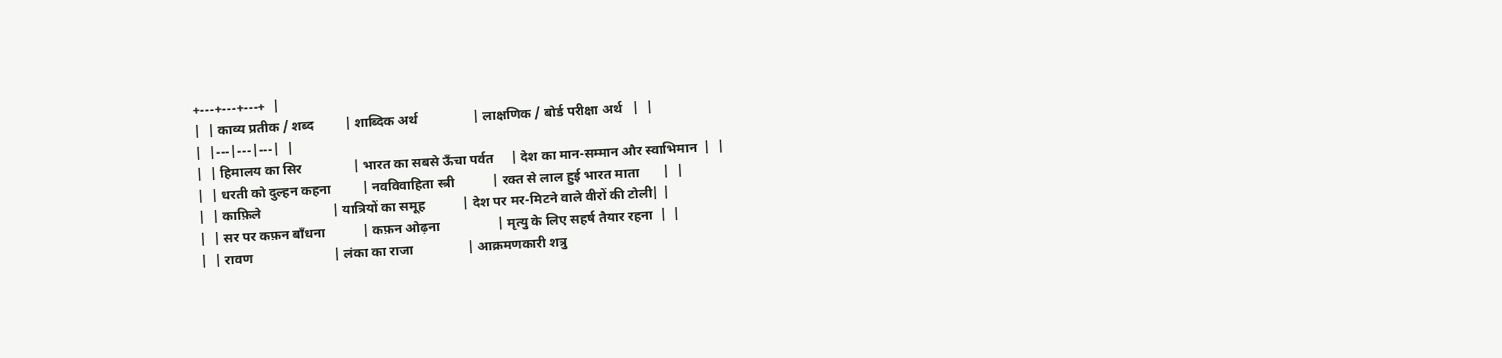+---+---+---+  |
|  | काव्य प्रतीक / शब्द         | शाब्दिक अर्थ                | लाक्षणिक / बोर्ड परीक्षा अर्थ   |  |
|  |---|---|---|  |
|  | हिमालय का सिर               | भारत का सबसे ऊँचा पर्वत     | देश का मान-सम्मान और स्वाभिमान  |  |
|  | धरती को दुल्हन कहना         | नवविवाहिता स्त्री           | रक्त से लाल हुई भारत माता       |  |
|  | काफ़िले                     | यात्रियों का समूह           | देश पर मर-मिटने वाले वीरों की टोली| |
|  | सर पर कफ़न बाँधना           | कफ़न ओढ़ना                 | मृत्यु के लिए सहर्ष तैयार रहना  |  |
|  | रावण                        | लंका का राजा                | आक्रमणकारी शत्रु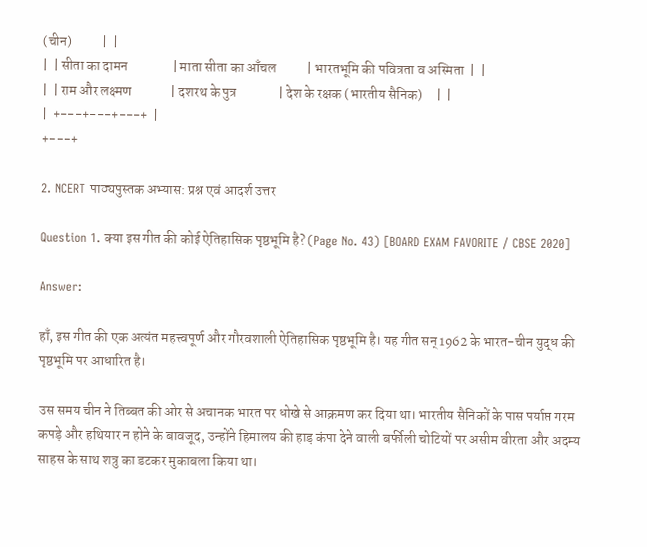(चीन)           |  |
|  | सीता का दामन                | माता सीता का आँचल           | भारतभूमि की पवित्रता व अस्मिता  |  |
|  | राम और लक्ष्मण              | दशरथ के पुत्र               | देश के रक्षक (भारतीय सैनिक)     |  |
|  +---+---+---+  |
+---+

2. NCERT पाठ्यपुस्तक अभ्यास: प्रश्न एवं आदर्श उत्तर

Question 1. क्या इस गीत की कोई ऐतिहासिक पृष्ठभूमि है? (Page No. 43) [BOARD EXAM FAVORITE / CBSE 2020]

Answer:

हाँ, इस गीत की एक अत्यंत महत्त्वपूर्ण और गौरवशाली ऐतिहासिक पृष्ठभूमि है। यह गीत सन् 1962 के भारत-चीन युद्ध की पृष्ठभूमि पर आधारित है।

उस समय चीन ने तिब्बत की ओर से अचानक भारत पर धोखे से आक्रमण कर दिया था। भारतीय सैनिकों के पास पर्याप्त गरम कपड़े और हथियार न होने के बावजूद, उन्होंने हिमालय की हाड़ कंपा देने वाली बर्फीली चोटियों पर असीम वीरता और अदम्य साहस के साथ शत्रु का डटकर मुकाबला किया था।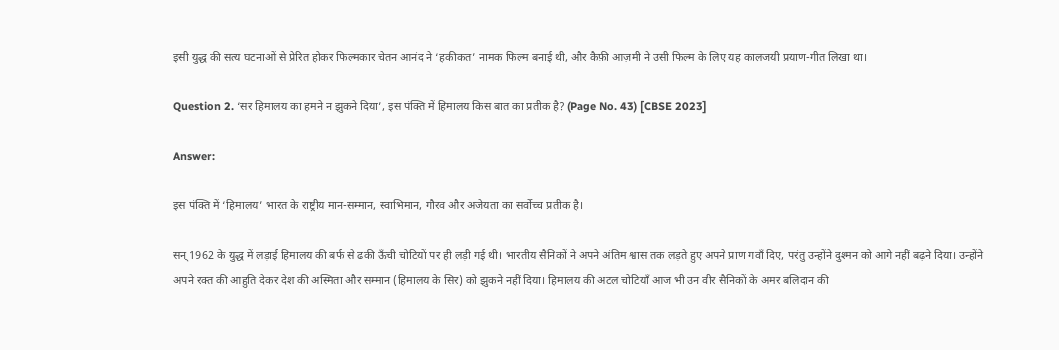इसी युद्ध की सत्य घटनाओं से प्रेरित होकर फिल्मकार चेतन आनंद ने ‘हकीकत’ नामक फिल्म बनाई थी, और कैफ़ी आज़मी ने उसी फिल्म के लिए यह कालजयी प्रयाण-गीत लिखा था।

Question 2. ‘सर हिमालय का हमने न झुकने दिया’, इस पंक्ति में हिमालय किस बात का प्रतीक है? (Page No. 43) [CBSE 2023]

Answer:

इस पंक्ति में ‘हिमालय’ भारत के राष्ट्रीय मान-सम्मान, स्वाभिमान, गौरव और अजेयता का सर्वोच्च प्रतीक है।

सन् 1962 के युद्ध में लड़ाई हिमालय की बर्फ से ढकी ऊँची चोटियों पर ही लड़ी गई थी। भारतीय सैनिकों ने अपने अंतिम श्वास तक लड़ते हुए अपने प्राण गवाँ दिए, परंतु उन्होंने दुश्मन को आगे नहीं बढ़ने दिया। उन्होंने अपने रक्त की आहुति देकर देश की अस्मिता और सम्मान (हिमालय के सिर) को झुकने नहीं दिया। हिमालय की अटल चोटियाँ आज भी उन वीर सैनिकों के अमर बलिदान की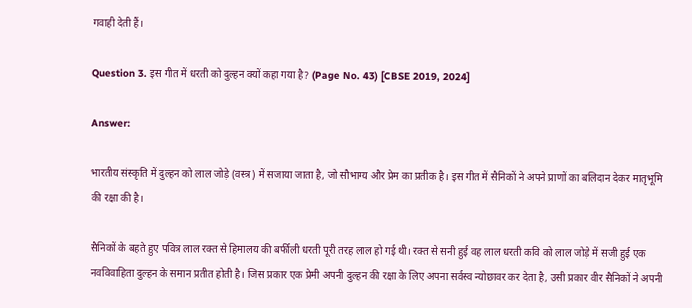गवाही देती हैं।

Question 3. इस गीत में धरती को दुल्हन क्यों कहा गया है? (Page No. 43) [CBSE 2019, 2024]

Answer:

भारतीय संस्कृति में दुल्हन को लाल जोड़े (वस्त्र) में सजाया जाता है, जो सौभाग्य और प्रेम का प्रतीक है। इस गीत में सैनिकों ने अपने प्राणों का बलिदान देकर मातृभूमि की रक्षा की है।

सैनिकों के बहते हुए पवित्र लाल रक्त से हिमालय की बर्फीली धरती पूरी तरह लाल हो गई थी। रक्त से सनी हुई वह लाल धरती कवि को लाल जोड़े में सजी हुई एक नवविवाहिता दुल्हन के समान प्रतीत होती है। जिस प्रकार एक प्रेमी अपनी दुल्हन की रक्षा के लिए अपना सर्वस्व न्योछावर कर देता है, उसी प्रकार वीर सैनिकों ने अपनी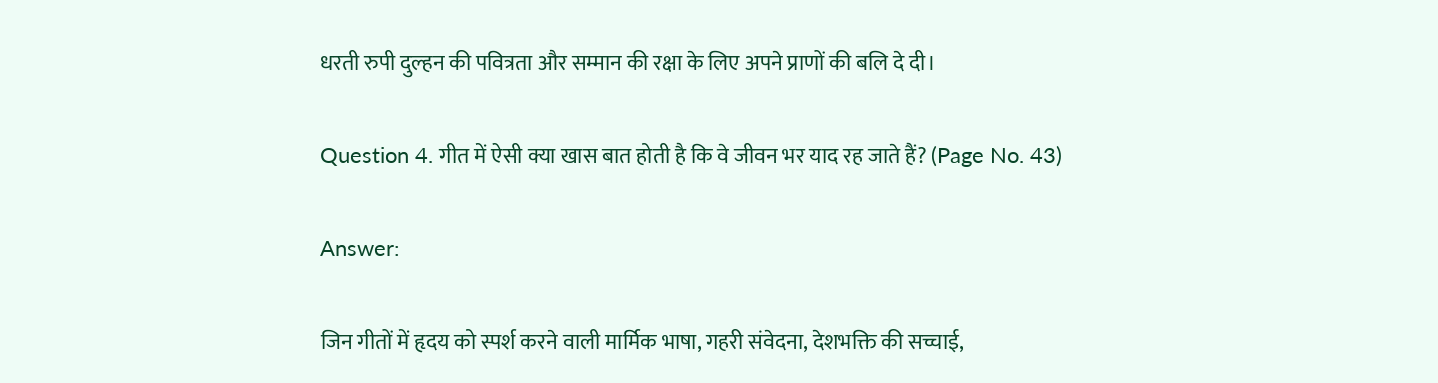धरती रुपी दुल्हन की पवित्रता और सम्मान की रक्षा के लिए अपने प्राणों की बलि दे दी।

Question 4. गीत में ऐसी क्या खास बात होती है कि वे जीवन भर याद रह जाते हैं? (Page No. 43)

Answer:

जिन गीतों में हृदय को स्पर्श करने वाली मार्मिक भाषा, गहरी संवेदना, देशभक्ति की सच्चाई,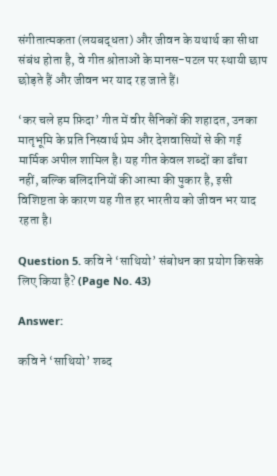संगीतात्मकता (लयबद्धता) और जीवन के यथार्थ का सीधा संबंध होता है, वे गीत श्रोताओं के मानस-पटल पर स्थायी छाप छोड़ते हैं और जीवन भर याद रह जाते हैं।

‘कर चले हम फ़िदा’ गीत में वीर सैनिकों की शहादत, उनका मातृभूमि के प्रति निस्वार्थ प्रेम और देशवासियों से की गई मार्मिक अपील शामिल है। यह गीत केवल शब्दों का ढाँचा नहीं, बल्कि बलिदानियों की आत्मा की पुकार है, इसी विशिष्टता के कारण यह गीत हर भारतीय को जीवन भर याद रहता है।

Question 5. कवि ने ‘साथियो’ संबोधन का प्रयोग किसके लिए किया है? (Page No. 43)

Answer:

कवि ने ‘साथियो’ शब्द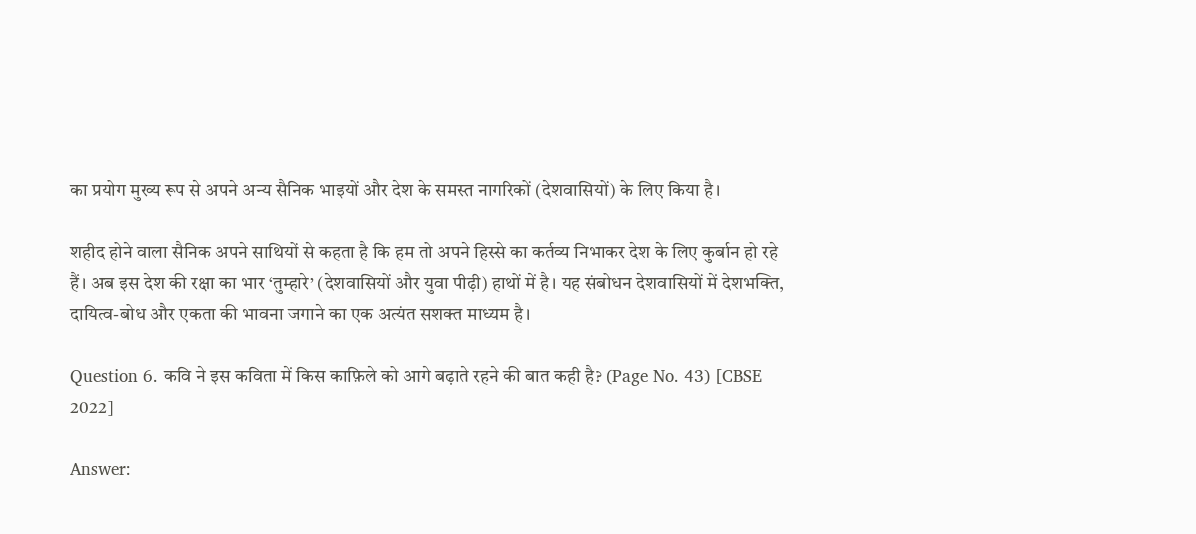का प्रयोग मुख्य रूप से अपने अन्य सैनिक भाइयों और देश के समस्त नागरिकों (देशवासियों) के लिए किया है।

शहीद होने वाला सैनिक अपने साथियों से कहता है कि हम तो अपने हिस्से का कर्तव्य निभाकर देश के लिए कुर्बान हो रहे हैं। अब इस देश की रक्षा का भार ‘तुम्हारे’ (देशवासियों और युवा पीढ़ी) हाथों में है। यह संबोधन देशवासियों में देशभक्ति, दायित्व-बोध और एकता की भावना जगाने का एक अत्यंत सशक्त माध्यम है।

Question 6. कवि ने इस कविता में किस काफ़िले को आगे बढ़ाते रहने की बात कही है? (Page No. 43) [CBSE 2022]

Answer: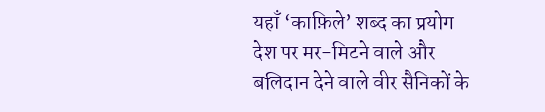यहाँ ‘काफ़िले’ शब्द का प्रयोग देश पर मर-मिटने वाले और बलिदान देने वाले वीर सैनिकों के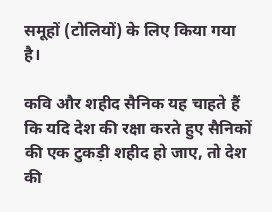समूहों (टोलियों) के लिए किया गया है।

कवि और शहीद सैनिक यह चाहते हैं कि यदि देश की रक्षा करते हुए सैनिकों की एक टुकड़ी शहीद हो जाए, तो देश की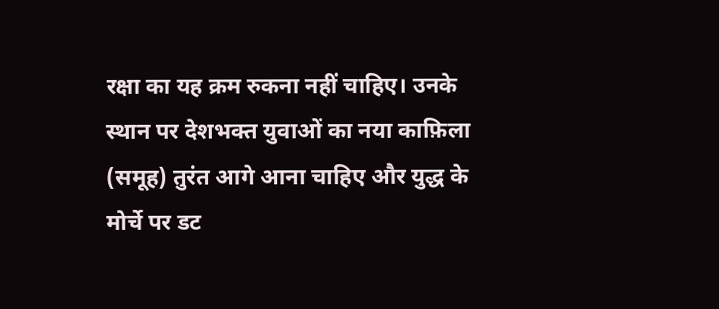रक्षा का यह क्रम रुकना नहीं चाहिए। उनके स्थान पर देशभक्त युवाओं का नया काफ़िला (समूह) तुरंत आगे आना चाहिए और युद्ध के मोर्चे पर डट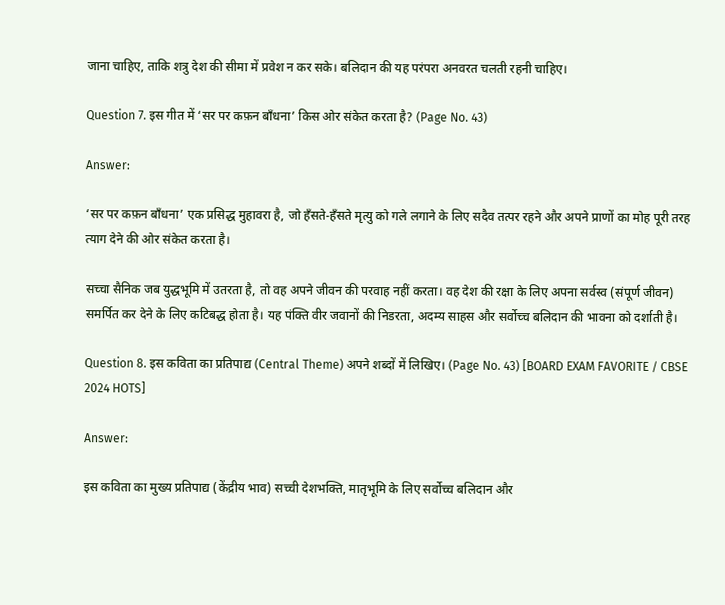जाना चाहिए, ताकि शत्रु देश की सीमा में प्रवेश न कर सके। बलिदान की यह परंपरा अनवरत चलती रहनी चाहिए।

Question 7. इस गीत में ‘सर पर कफ़न बाँधना’ किस ओर संकेत करता है? (Page No. 43)

Answer:

‘सर पर कफ़न बाँधना’ एक प्रसिद्ध मुहावरा है, जो हँसते-हँसते मृत्यु को गले लगाने के लिए सदैव तत्पर रहने और अपने प्राणों का मोह पूरी तरह त्याग देने की ओर संकेत करता है।

सच्चा सैनिक जब युद्धभूमि में उतरता है, तो वह अपने जीवन की परवाह नहीं करता। वह देश की रक्षा के लिए अपना सर्वस्व (संपूर्ण जीवन) समर्पित कर देने के लिए कटिबद्ध होता है। यह पंक्ति वीर जवानों की निडरता, अदम्य साहस और सर्वोच्च बलिदान की भावना को दर्शाती है।

Question 8. इस कविता का प्रतिपाद्य (Central Theme) अपने शब्दों में लिखिए। (Page No. 43) [BOARD EXAM FAVORITE / CBSE 2024 HOTS]

Answer:

इस कविता का मुख्य प्रतिपाद्य (केंद्रीय भाव) सच्ची देशभक्ति, मातृभूमि के लिए सर्वोच्च बलिदान और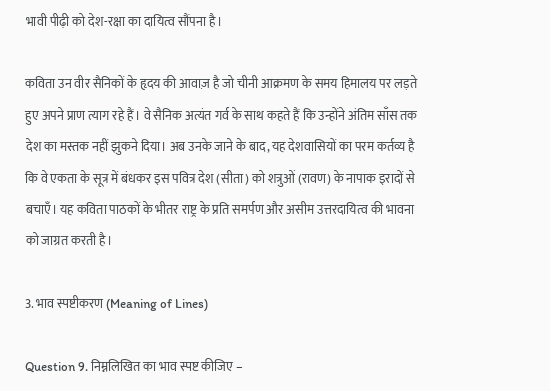भावी पीढ़ी को देश-रक्षा का दायित्व सौंपना है।

कविता उन वीर सैनिकों के हृदय की आवाज़ है जो चीनी आक्रमण के समय हिमालय पर लड़ते हुए अपने प्राण त्याग रहे हैं। वे सैनिक अत्यंत गर्व के साथ कहते हैं कि उन्होंने अंतिम साँस तक देश का मस्तक नहीं झुकने दिया। अब उनके जाने के बाद, यह देशवासियों का परम कर्तव्य है कि वे एकता के सूत्र में बंधकर इस पवित्र देश (सीता) को शत्रुओं (रावण) के नापाक इरादों से बचाएँ। यह कविता पाठकों के भीतर राष्ट्र के प्रति समर्पण और असीम उत्तरदायित्व की भावना को जाग्रत करती है।

3. भाव स्पष्टीकरण (Meaning of Lines)

Question 9. निम्नलिखित का भाव स्पष्ट कीजिए –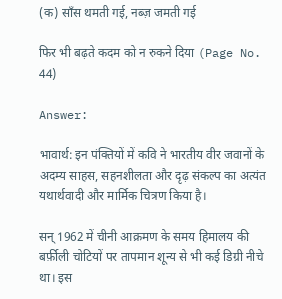(क) साँस थमती गई, नब्ज़ जमती गई

फिर भी बढ़ते कदम को न रुकने दिया (Page No. 44)

Answer:

भावार्थ: इन पंक्तियों में कवि ने भारतीय वीर जवानों के अदम्य साहस, सहनशीलता और दृढ़ संकल्प का अत्यंत यथार्थवादी और मार्मिक चित्रण किया है।

सन् 1962 में चीनी आक्रमण के समय हिमालय की बर्फ़ीली चोटियों पर तापमान शून्य से भी कई डिग्री नीचे था। इस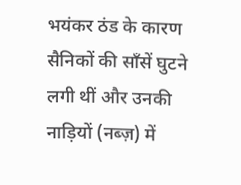भयंकर ठंड के कारण सैनिकों की साँसें घुटने लगी थीं और उनकी नाड़ियों (नब्ज़) में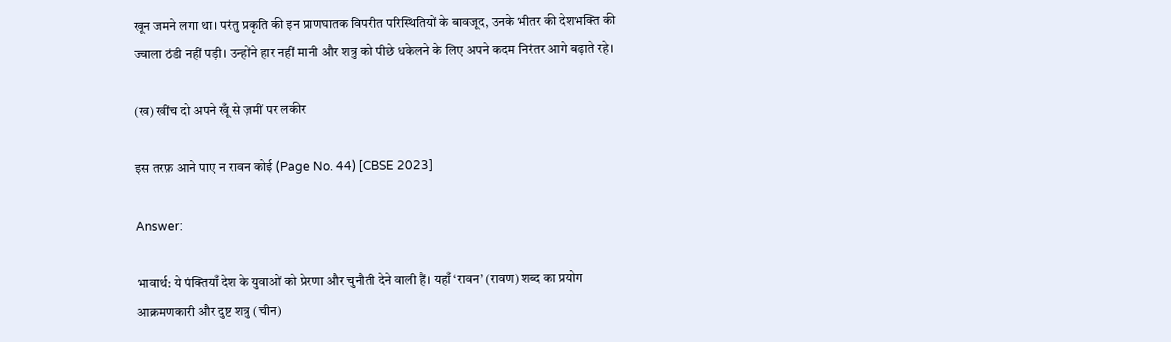खून जमने लगा था। परंतु प्रकृति की इन प्राणघातक विपरीत परिस्थितियों के बावजूद, उनके भीतर की देशभक्ति की ज्वाला ठंडी नहीं पड़ी। उन्होंने हार नहीं मानी और शत्रु को पीछे धकेलने के लिए अपने कदम निरंतर आगे बढ़ाते रहे।

(ख) खींच दो अपने खूँ से ज़मीं पर लकीर

इस तरफ़ आने पाए न रावन कोई (Page No. 44) [CBSE 2023]

Answer:

भावार्थ: ये पंक्तियाँ देश के युवाओं को प्रेरणा और चुनौती देने वाली हैं। यहाँ ‘रावन’ (रावण) शब्द का प्रयोग आक्रमणकारी और दुष्ट शत्रु (चीन)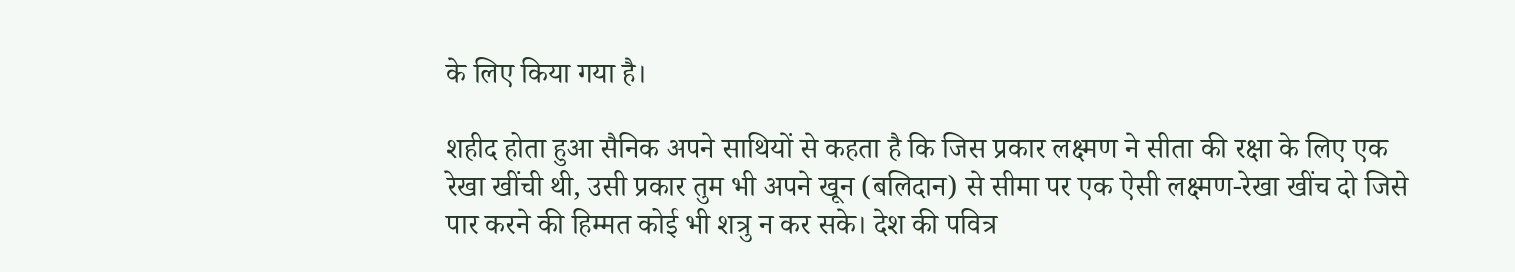के लिए किया गया है।

शहीद होता हुआ सैनिक अपने साथियों से कहता है कि जिस प्रकार लक्ष्मण ने सीता की रक्षा के लिए एक रेखा खींची थी, उसी प्रकार तुम भी अपने खून (बलिदान) से सीमा पर एक ऐसी लक्ष्मण-रेखा खींच दो जिसे पार करने की हिम्मत कोई भी शत्रु न कर सके। देश की पवित्र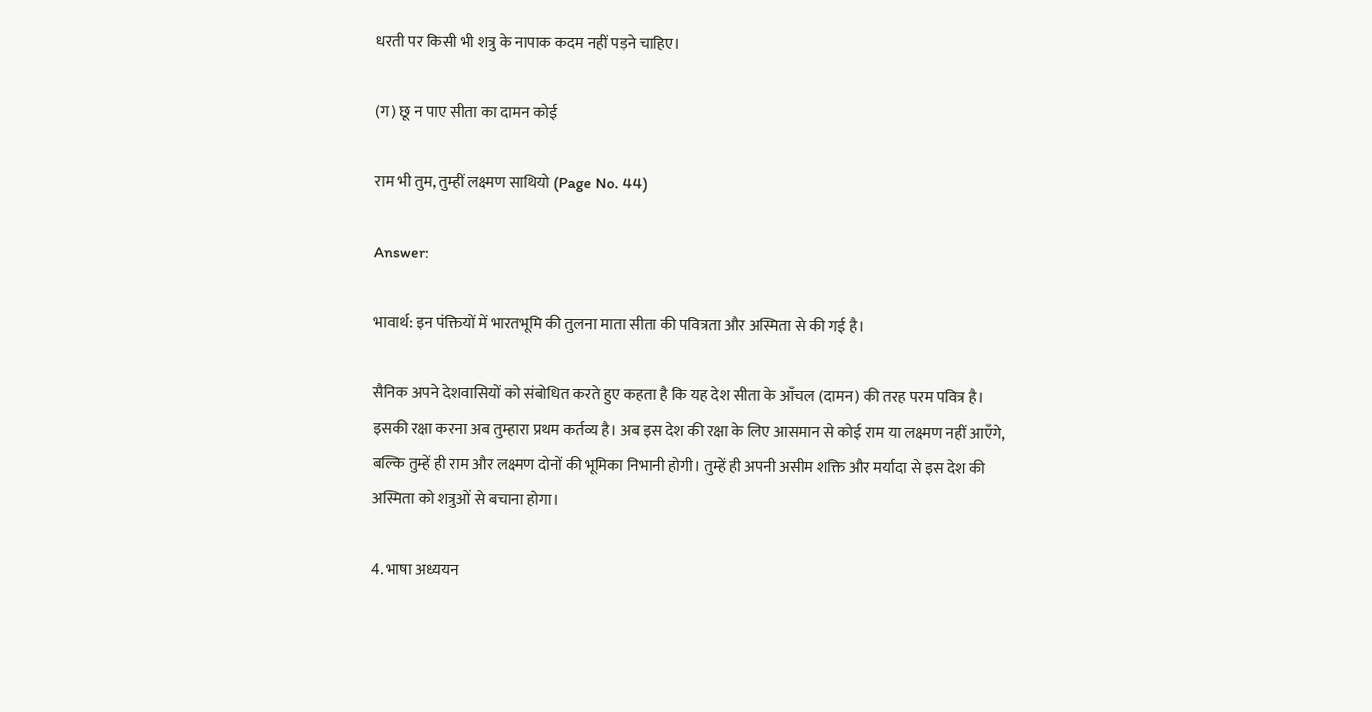धरती पर किसी भी शत्रु के नापाक कदम नहीं पड़ने चाहिए।

(ग) छू न पाए सीता का दामन कोई

राम भी तुम, तुम्हीं लक्ष्मण साथियो (Page No. 44)

Answer:

भावार्थ: इन पंक्तियों में भारतभूमि की तुलना माता सीता की पवित्रता और अस्मिता से की गई है।

सैनिक अपने देशवासियों को संबोधित करते हुए कहता है कि यह देश सीता के आँचल (दामन) की तरह परम पवित्र है। इसकी रक्षा करना अब तुम्हारा प्रथम कर्तव्य है। अब इस देश की रक्षा के लिए आसमान से कोई राम या लक्ष्मण नहीं आएँगे, बल्कि तुम्हें ही राम और लक्ष्मण दोनों की भूमिका निभानी होगी। तुम्हें ही अपनी असीम शक्ति और मर्यादा से इस देश की अस्मिता को शत्रुओं से बचाना होगा।

4. भाषा अध्ययन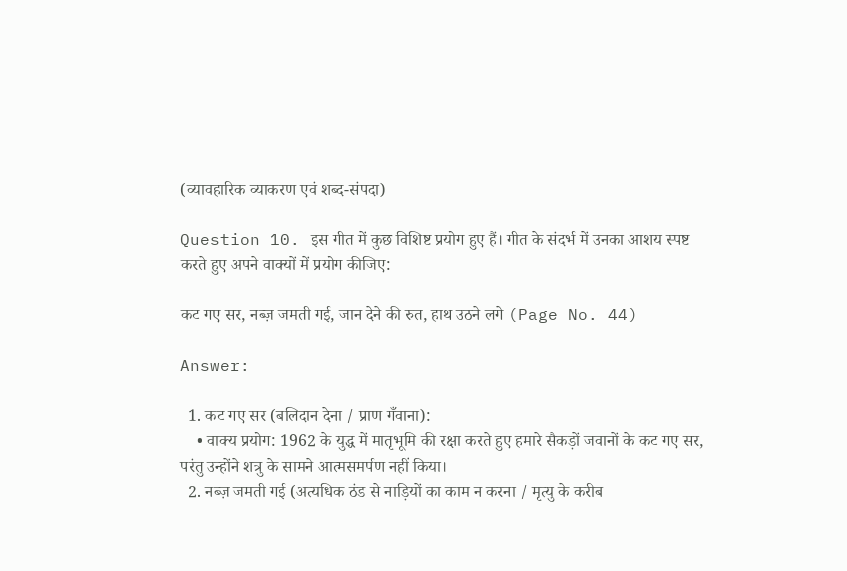(व्यावहारिक व्याकरण एवं शब्द-संपदा)

Question 10. इस गीत में कुछ विशिष्ट प्रयोग हुए हैं। गीत के संदर्भ में उनका आशय स्पष्ट करते हुए अपने वाक्यों में प्रयोग कीजिए:

कट गए सर, नब्ज़ जमती गई, जान देने की रुत, हाथ उठने लगे (Page No. 44)

Answer:

  1. कट गए सर (बलिदान देना / प्राण गँवाना):
    • वाक्य प्रयोग: 1962 के युद्ध में मातृभूमि की रक्षा करते हुए हमारे सैकड़ों जवानों के कट गए सर, परंतु उन्होंने शत्रु के सामने आत्मसमर्पण नहीं किया।
  2. नब्ज़ जमती गई (अत्यधिक ठंड से नाड़ियों का काम न करना / मृत्यु के करीब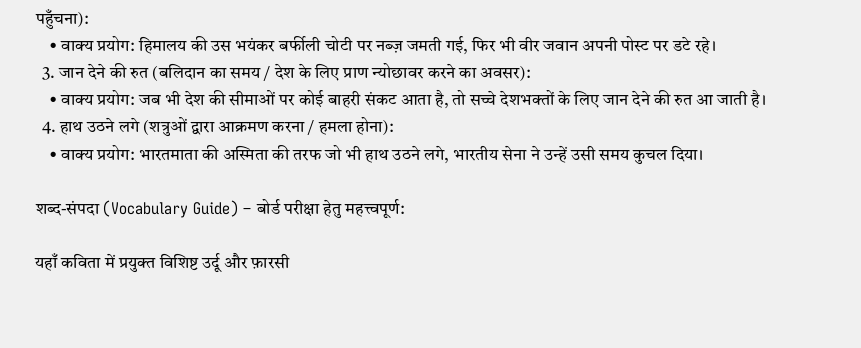पहुँचना):
    • वाक्य प्रयोग: हिमालय की उस भयंकर बर्फीली चोटी पर नब्ज़ जमती गई, फिर भी वीर जवान अपनी पोस्ट पर डटे रहे।
  3. जान देने की रुत (बलिदान का समय / देश के लिए प्राण न्योछावर करने का अवसर):
    • वाक्य प्रयोग: जब भी देश की सीमाओं पर कोई बाहरी संकट आता है, तो सच्चे देशभक्तों के लिए जान देने की रुत आ जाती है।
  4. हाथ उठने लगे (शत्रुओं द्वारा आक्रमण करना / हमला होना):
    • वाक्य प्रयोग: भारतमाता की अस्मिता की तरफ जो भी हाथ उठने लगे, भारतीय सेना ने उन्हें उसी समय कुचल दिया।

शब्द-संपदा (Vocabulary Guide) – बोर्ड परीक्षा हेतु महत्त्वपूर्ण:

यहाँ कविता में प्रयुक्त विशिष्ट उर्दू और फ़ारसी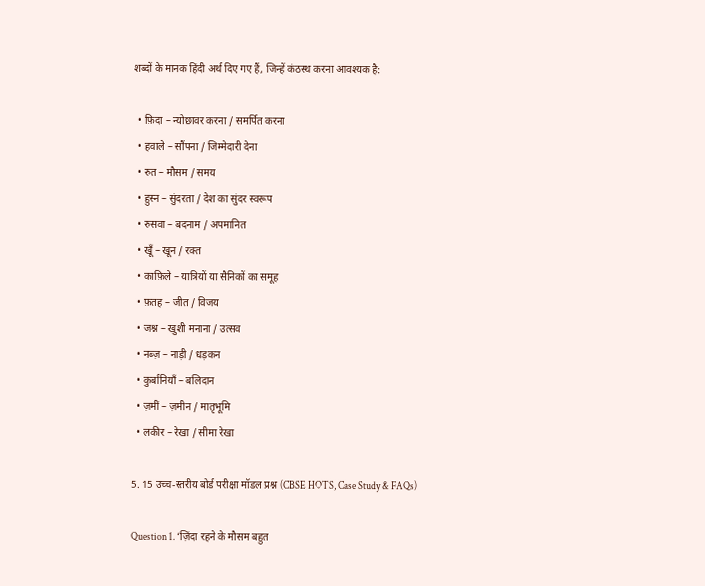शब्दों के मानक हिंदी अर्थ दिए गए हैं, जिन्हें कंठस्थ करना आवश्यक है:

  • फ़िदा – न्योछावर करना / समर्पित करना
  • हवाले – सौंपना / जिम्मेदारी देना
  • रुत – मौसम / समय
  • हुस्न – सुंदरता / देश का सुंदर स्वरूप
  • रुसवा – बदनाम / अपमानित
  • खूँ – खून / रक्त
  • काफ़िले – यात्रियों या सैनिकों का समूह
  • फ़तह – जीत / विजय
  • जश्न – खुशी मनाना / उत्सव
  • नब्ज़ – नाड़ी / धड़कन
  • कुर्बानियाँ – बलिदान
  • ज़मीं – ज़मीन / मातृभूमि
  • लकीर – रेखा / सीमा रेखा

5. 15 उच्च-स्तरीय बोर्ड परीक्षा मॉडल प्रश्न (CBSE HOTS, Case Study & FAQs)

Question 1. ‘ज़िंदा रहने के मौसम बहुत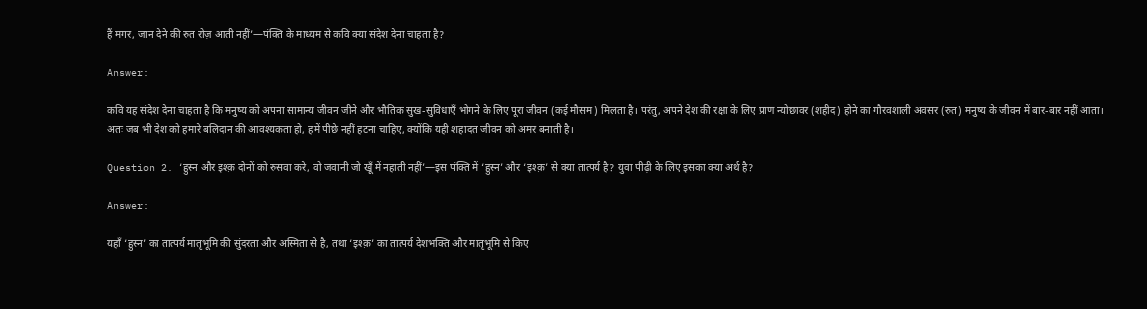हैं मगर, जान देने की रुत रोज़ आती नहीं’—पंक्ति के माध्यम से कवि क्या संदेश देना चाहता है?

Answer:

कवि यह संदेश देना चाहता है कि मनुष्य को अपना सामान्य जीवन जीने और भौतिक सुख-सुविधाएँ भोगने के लिए पूरा जीवन (कई मौसम) मिलता है। परंतु, अपने देश की रक्षा के लिए प्राण न्योछावर (शहीद) होने का गौरवशाली अवसर (रुत) मनुष्य के जीवन में बार-बार नहीं आता। अतः जब भी देश को हमारे बलिदान की आवश्यकता हो, हमें पीछे नहीं हटना चाहिए, क्योंकि यही शहादत जीवन को अमर बनाती है।

Question 2. ‘हुस्न और इश्क़ दोनों को रुसवा करे, वो जवानी जो खूँ में नहाती नहीं’—इस पंक्ति में ‘हुस्न’ और ‘इश्क़’ से क्या तात्पर्य है? युवा पीढ़ी के लिए इसका क्या अर्थ है?

Answer:

यहाँ ‘हुस्न’ का तात्पर्य मातृभूमि की सुंदरता और अस्मिता से है, तथा ‘इश्क़’ का तात्पर्य देशभक्ति और मातृभूमि से किए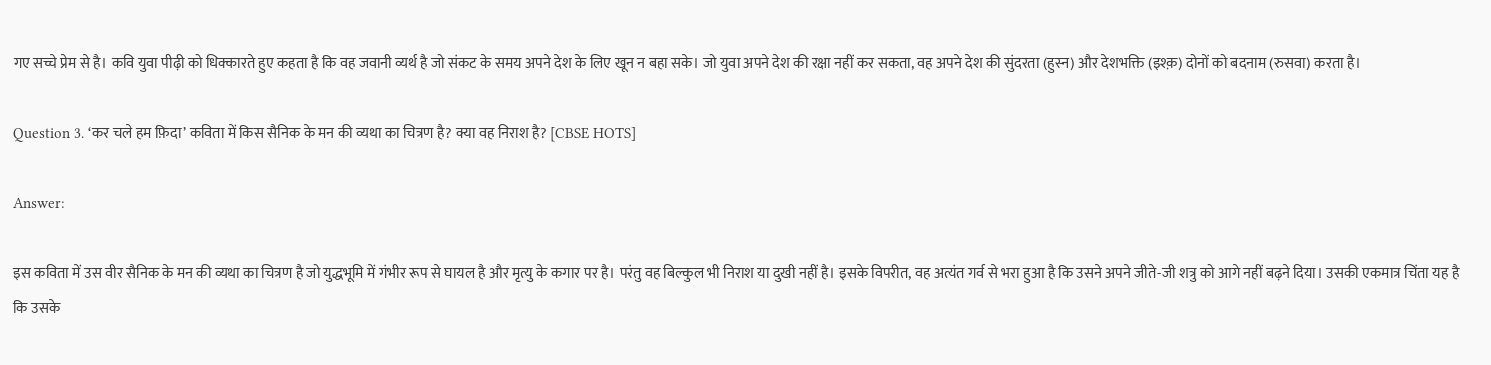गए सच्चे प्रेम से है। कवि युवा पीढ़ी को धिक्कारते हुए कहता है कि वह जवानी व्यर्थ है जो संकट के समय अपने देश के लिए खून न बहा सके। जो युवा अपने देश की रक्षा नहीं कर सकता, वह अपने देश की सुंदरता (हुस्न) और देशभक्ति (इश्क़) दोनों को बदनाम (रुसवा) करता है।

Question 3. ‘कर चले हम फ़िदा’ कविता में किस सैनिक के मन की व्यथा का चित्रण है? क्या वह निराश है? [CBSE HOTS]

Answer:

इस कविता में उस वीर सैनिक के मन की व्यथा का चित्रण है जो युद्धभूमि में गंभीर रूप से घायल है और मृत्यु के कगार पर है। परंतु वह बिल्कुल भी निराश या दुखी नहीं है। इसके विपरीत, वह अत्यंत गर्व से भरा हुआ है कि उसने अपने जीते-जी शत्रु को आगे नहीं बढ़ने दिया। उसकी एकमात्र चिंता यह है कि उसके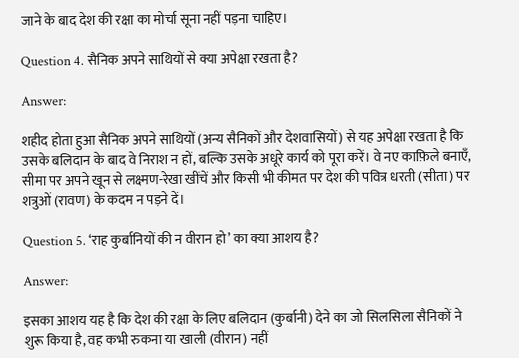जाने के बाद देश की रक्षा का मोर्चा सूना नहीं पड़ना चाहिए।

Question 4. सैनिक अपने साथियों से क्या अपेक्षा रखता है?

Answer:

शहीद होता हुआ सैनिक अपने साथियों (अन्य सैनिकों और देशवासियों) से यह अपेक्षा रखता है कि उसके बलिदान के बाद वे निराश न हों, बल्कि उसके अधूरे कार्य को पूरा करें। वे नए काफ़िले बनाएँ, सीमा पर अपने खून से लक्ष्मण-रेखा खींचें और किसी भी कीमत पर देश की पवित्र धरती (सीता) पर शत्रुओं (रावण) के कदम न पड़ने दें।

Question 5. ‘राह कुर्बानियों की न वीरान हो’ का क्या आशय है?

Answer:

इसका आशय यह है कि देश की रक्षा के लिए बलिदान (कुर्बानी) देने का जो सिलसिला सैनिकों ने शुरू किया है, वह कभी रुकना या खाली (वीरान) नहीं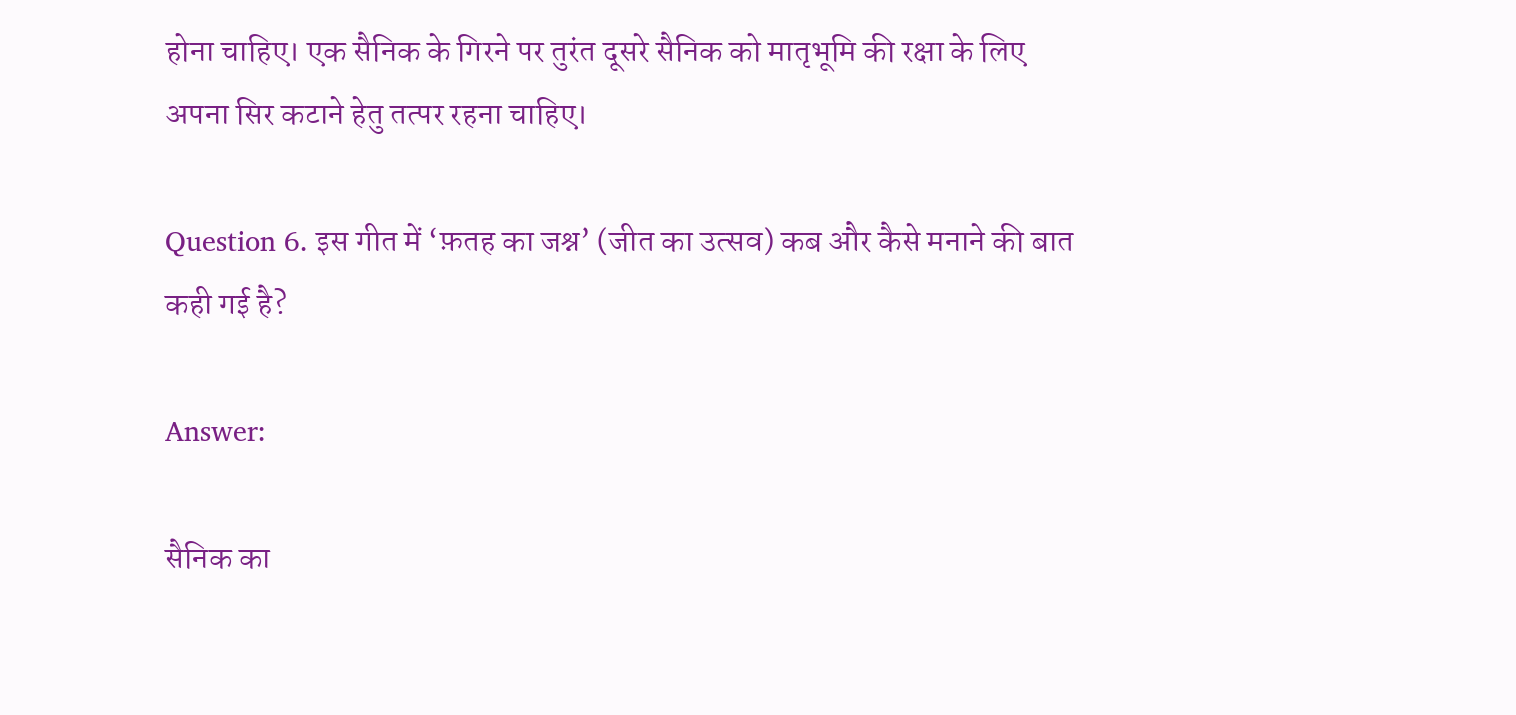होना चाहिए। एक सैनिक के गिरने पर तुरंत दूसरे सैनिक को मातृभूमि की रक्षा के लिए अपना सिर कटाने हेतु तत्पर रहना चाहिए।

Question 6. इस गीत में ‘फ़तह का जश्न’ (जीत का उत्सव) कब और कैसे मनाने की बात कही गई है?

Answer:

सैनिक का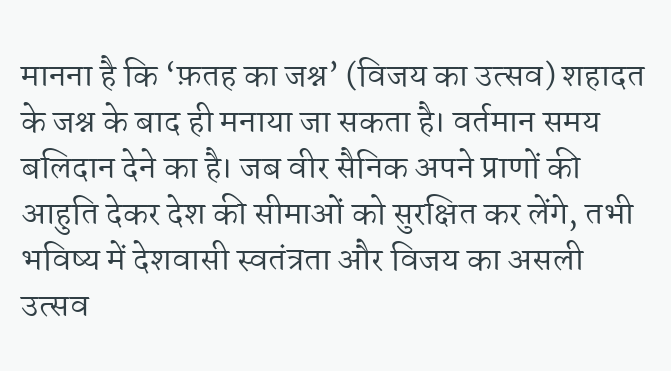मानना है कि ‘फ़तह का जश्न’ (विजय का उत्सव) शहादत के जश्न के बाद ही मनाया जा सकता है। वर्तमान समय बलिदान देने का है। जब वीर सैनिक अपने प्राणों की आहुति देकर देश की सीमाओं को सुरक्षित कर लेंगे, तभी भविष्य में देशवासी स्वतंत्रता और विजय का असली उत्सव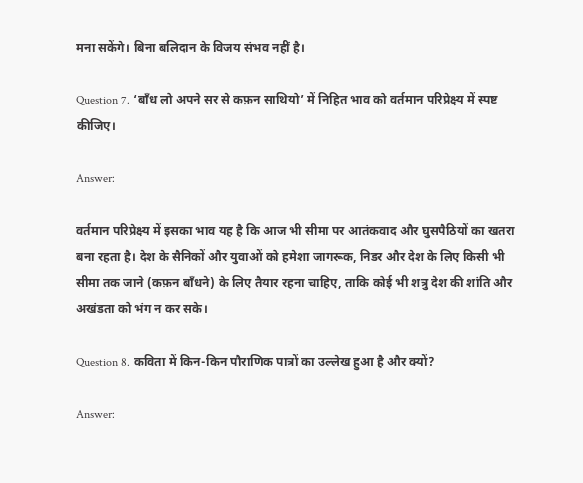मना सकेंगे। बिना बलिदान के विजय संभव नहीं है।

Question 7. ‘बाँध लो अपने सर से कफ़न साथियो’ में निहित भाव को वर्तमान परिप्रेक्ष्य में स्पष्ट कीजिए।

Answer:

वर्तमान परिप्रेक्ष्य में इसका भाव यह है कि आज भी सीमा पर आतंकवाद और घुसपैठियों का खतरा बना रहता है। देश के सैनिकों और युवाओं को हमेशा जागरूक, निडर और देश के लिए किसी भी सीमा तक जाने (कफ़न बाँधने) के लिए तैयार रहना चाहिए, ताकि कोई भी शत्रु देश की शांति और अखंडता को भंग न कर सके।

Question 8. कविता में किन-किन पौराणिक पात्रों का उल्लेख हुआ है और क्यों?

Answer: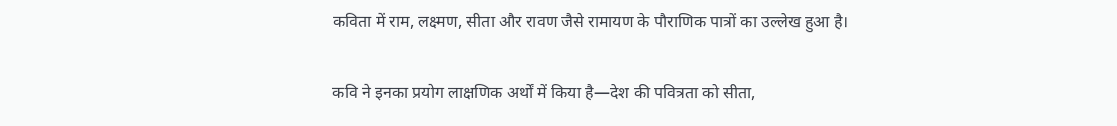कविता में राम, लक्ष्मण, सीता और रावण जैसे रामायण के पौराणिक पात्रों का उल्लेख हुआ है।

कवि ने इनका प्रयोग लाक्षणिक अर्थों में किया है—देश की पवित्रता को सीता,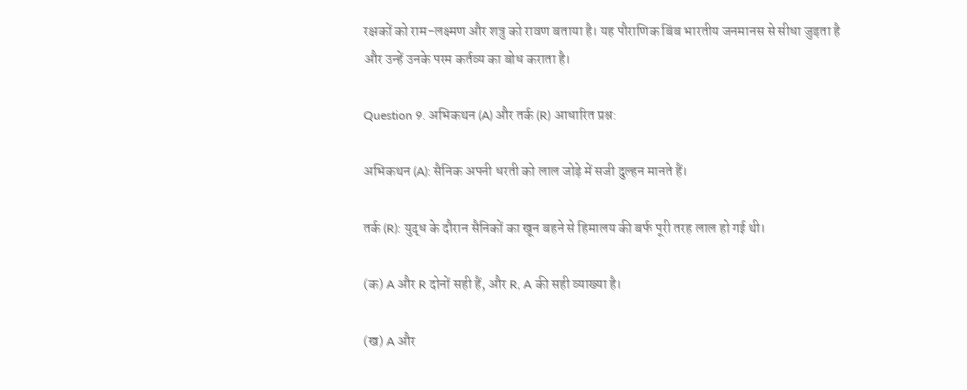रक्षकों को राम-लक्ष्मण और शत्रु को रावण बताया है। यह पौराणिक बिंब भारतीय जनमानस से सीधा जुड़ता है और उन्हें उनके परम कर्तव्य का बोध कराता है।

Question 9. अभिकथन (A) और तर्क (R) आधारित प्रश्न:

अभिकथन (A): सैनिक अपनी धरती को लाल जोड़े में सजी दुल्हन मानते हैं।

तर्क (R): युद्ध के दौरान सैनिकों का खून बहने से हिमालय की बर्फ पूरी तरह लाल हो गई थी।

(क) A और R दोनों सही हैं, और R, A की सही व्याख्या है।

(ख) A और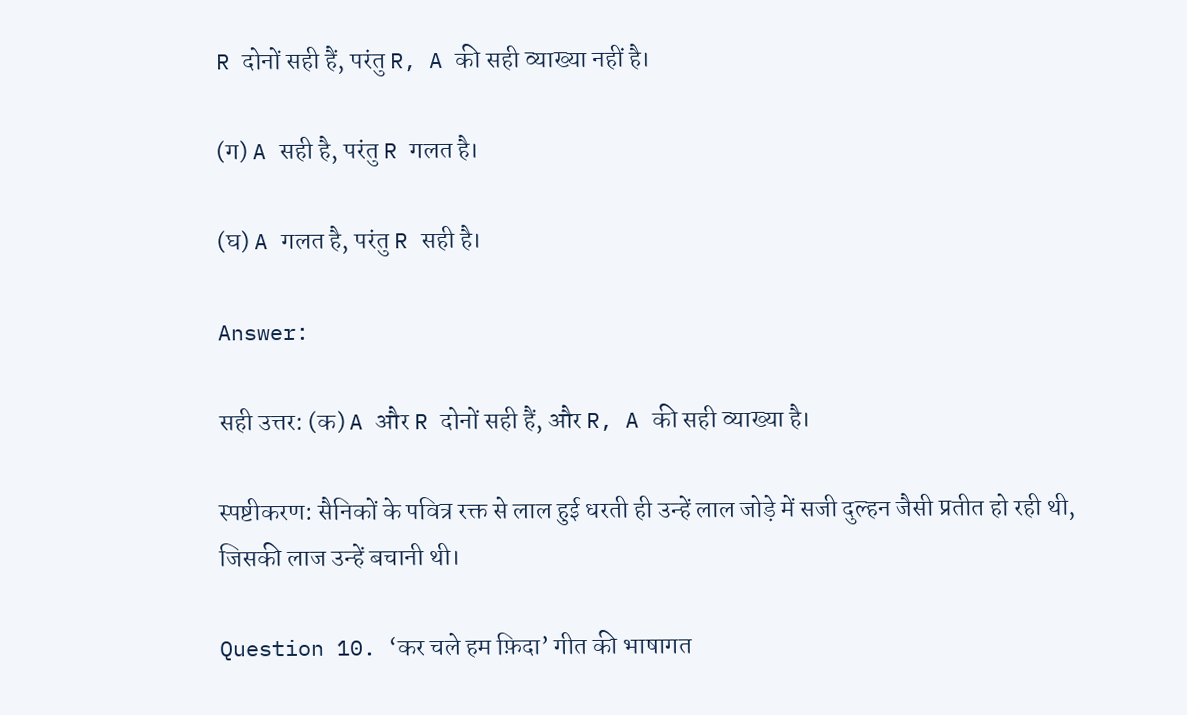R दोनों सही हैं, परंतु R, A की सही व्याख्या नहीं है।

(ग) A सही है, परंतु R गलत है।

(घ) A गलत है, परंतु R सही है।

Answer:

सही उत्तर: (क) A और R दोनों सही हैं, और R, A की सही व्याख्या है।

स्पष्टीकरण: सैनिकों के पवित्र रक्त से लाल हुई धरती ही उन्हें लाल जोड़े में सजी दुल्हन जैसी प्रतीत हो रही थी, जिसकी लाज उन्हें बचानी थी।

Question 10. ‘कर चले हम फ़िदा’ गीत की भाषागत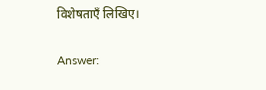विशेषताएँ लिखिए।

Answer: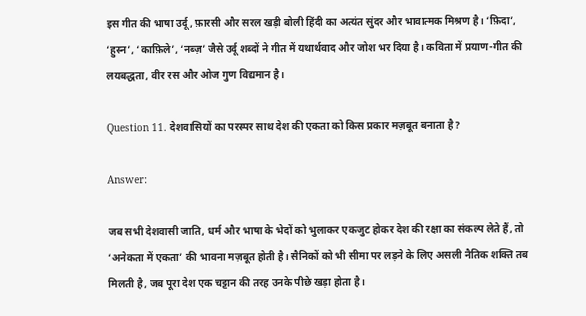इस गीत की भाषा उर्दू, फ़ारसी और सरल खड़ी बोली हिंदी का अत्यंत सुंदर और भावात्मक मिश्रण है। ‘फ़िदा’, ‘हुस्न’, ‘काफ़िले’, ‘नब्ज़’ जैसे उर्दू शब्दों ने गीत में यथार्थवाद और जोश भर दिया है। कविता में प्रयाण-गीत की लयबद्धता, वीर रस और ओज गुण विद्यमान है।

Question 11. देशवासियों का परस्पर साथ देश की एकता को किस प्रकार मज़बूत बनाता है?

Answer:

जब सभी देशवासी जाति, धर्म और भाषा के भेदों को भुलाकर एकजुट होकर देश की रक्षा का संकल्प लेते हैं, तो ‘अनेकता में एकता’ की भावना मज़बूत होती है। सैनिकों को भी सीमा पर लड़ने के लिए असली नैतिक शक्ति तब मिलती है, जब पूरा देश एक चट्टान की तरह उनके पीछे खड़ा होता है।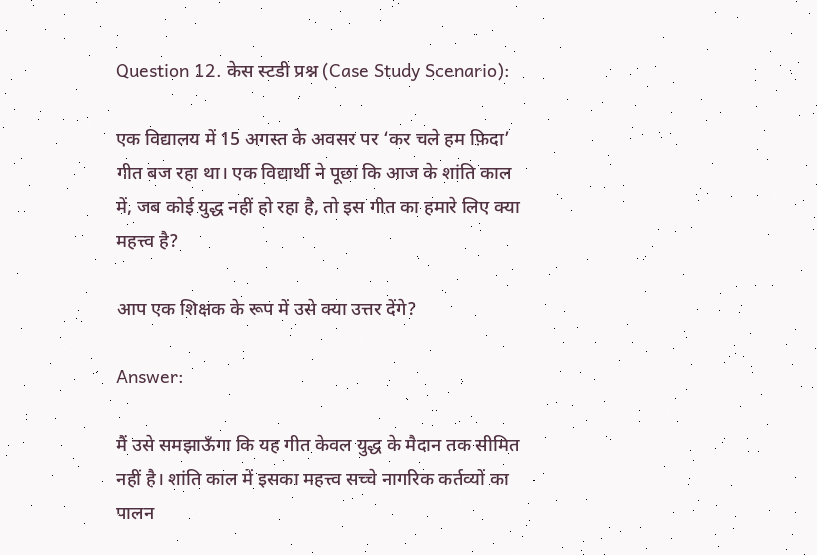Question 12. केस स्टडी प्रश्न (Case Study Scenario):

एक विद्यालय में 15 अगस्त के अवसर पर ‘कर चले हम फ़िदा’ गीत बज रहा था। एक विद्यार्थी ने पूछा कि आज के शांति काल में, जब कोई युद्ध नहीं हो रहा है, तो इस गीत का हमारे लिए क्या महत्त्व है?

आप एक शिक्षक के रूप में उसे क्या उत्तर देंगे?

Answer:

मैं उसे समझाऊँगा कि यह गीत केवल युद्ध के मैदान तक सीमित नहीं है। शांति काल में इसका महत्त्व सच्चे नागरिक कर्तव्यों का पालन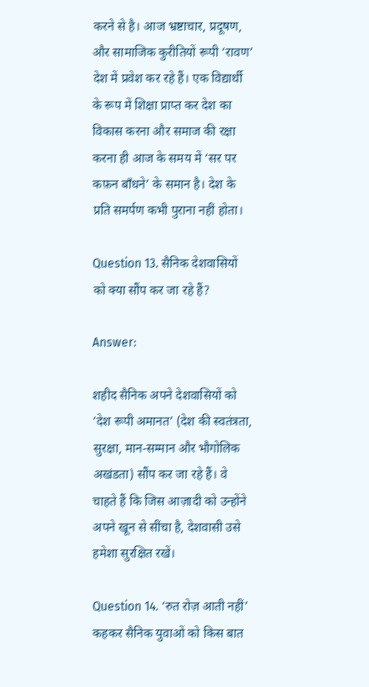करने से है। आज भ्रष्टाचार, प्रदूषण, और सामाजिक कुरीतियों रूपी ‘रावण’ देश में प्रवेश कर रहे हैं। एक विद्यार्थी के रूप में शिक्षा प्राप्त कर देश का विकास करना और समाज की रक्षा करना ही आज के समय में ‘सर पर कफ़न बाँधने’ के समान है। देश के प्रति समर्पण कभी पुराना नहीं होता।

Question 13. सैनिक देशवासियों को क्या सौंप कर जा रहे हैं?

Answer:

शहीद सैनिक अपने देशवासियों को ‘देश रूपी अमानत’ (देश की स्वतंत्रता, सुरक्षा, मान-सम्मान और भौगोलिक अखंडता) सौंप कर जा रहे हैं। वे चाहते हैं कि जिस आज़ादी को उन्होंने अपने खून से सींचा है, देशवासी उसे हमेशा सुरक्षित रखें।

Question 14. ‘रुत रोज़ आती नहीं’ कहकर सैनिक युवाओं को किस बात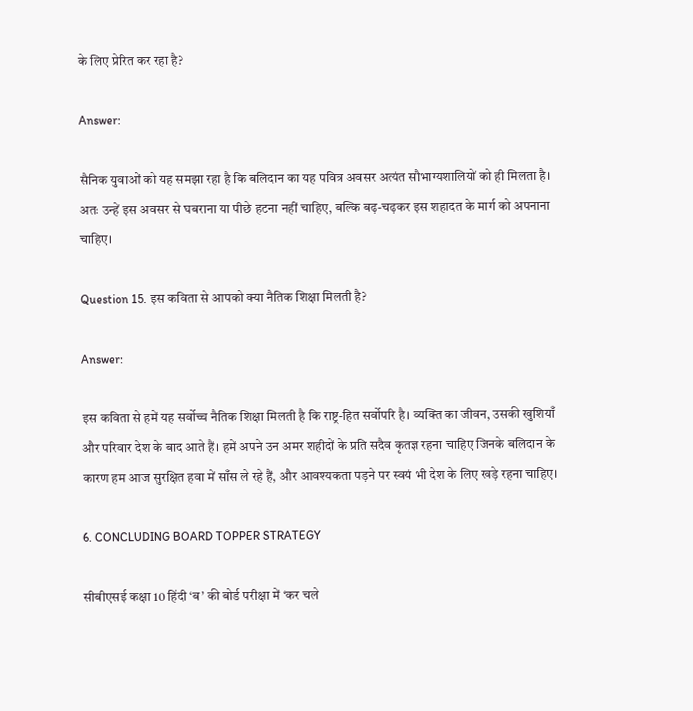के लिए प्रेरित कर रहा है?

Answer:

सैनिक युवाओं को यह समझा रहा है कि बलिदान का यह पवित्र अवसर अत्यंत सौभाग्यशालियों को ही मिलता है। अतः उन्हें इस अवसर से घबराना या पीछे हटना नहीं चाहिए, बल्कि बढ़-चढ़कर इस शहादत के मार्ग को अपनाना चाहिए।

Question 15. इस कविता से आपको क्या नैतिक शिक्षा मिलती है?

Answer:

इस कविता से हमें यह सर्वोच्च नैतिक शिक्षा मिलती है कि राष्ट्र-हित सर्वोपरि है। व्यक्ति का जीवन, उसकी खुशियाँ और परिवार देश के बाद आते हैं। हमें अपने उन अमर शहीदों के प्रति सदैव कृतज्ञ रहना चाहिए जिनके बलिदान के कारण हम आज सुरक्षित हवा में साँस ले रहे हैं, और आवश्यकता पड़ने पर स्वयं भी देश के लिए खड़े रहना चाहिए।

6. CONCLUDING BOARD TOPPER STRATEGY

सीबीएसई कक्षा 10 हिंदी ‘ब’ की बोर्ड परीक्षा में ‘कर चले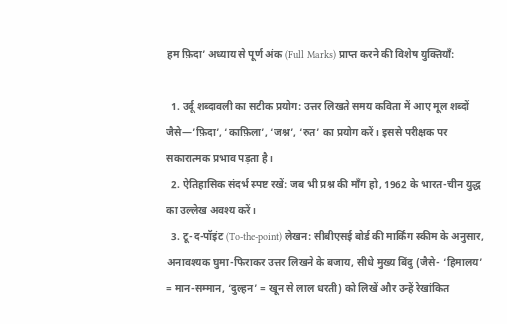हम फ़िदा’ अध्याय से पूर्ण अंक (Full Marks) प्राप्त करने की विशेष युक्तियाँ:

  1. उर्दू शब्दावली का सटीक प्रयोग: उत्तर लिखते समय कविता में आए मूल शब्दों जैसे—’फ़िदा’, ‘काफ़िला’, ‘जश्न’, ‘रुत’ का प्रयोग करें। इससे परीक्षक पर सकारात्मक प्रभाव पड़ता है।
  2. ऐतिहासिक संदर्भ स्पष्ट रखें: जब भी प्रश्न की माँग हो, 1962 के भारत-चीन युद्ध का उल्लेख अवश्य करें।
  3. टू-द-पॉइंट (To-the-point) लेखन: सीबीएसई बोर्ड की मार्किंग स्कीम के अनुसार, अनावश्यक घुमा-फिराकर उत्तर लिखने के बजाय, सीधे मुख्य बिंदु (जैसे- ‘हिमालय’ = मान-सम्मान, ‘दुल्हन’ = खून से लाल धरती) को लिखें और उन्हें रेखांकित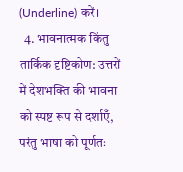(Underline) करें।
  4. भावनात्मक किंतु तार्किक दृष्टिकोण: उत्तरों में देशभक्ति की भावना को स्पष्ट रूप से दर्शाएँ, परंतु भाषा को पूर्णतः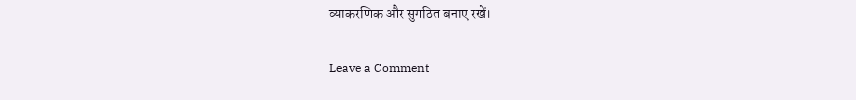व्याकरणिक और सुगठित बनाए रखें।

Leave a Comment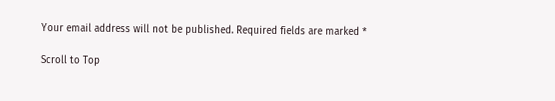Your email address will not be published. Required fields are marked *

Scroll to Top